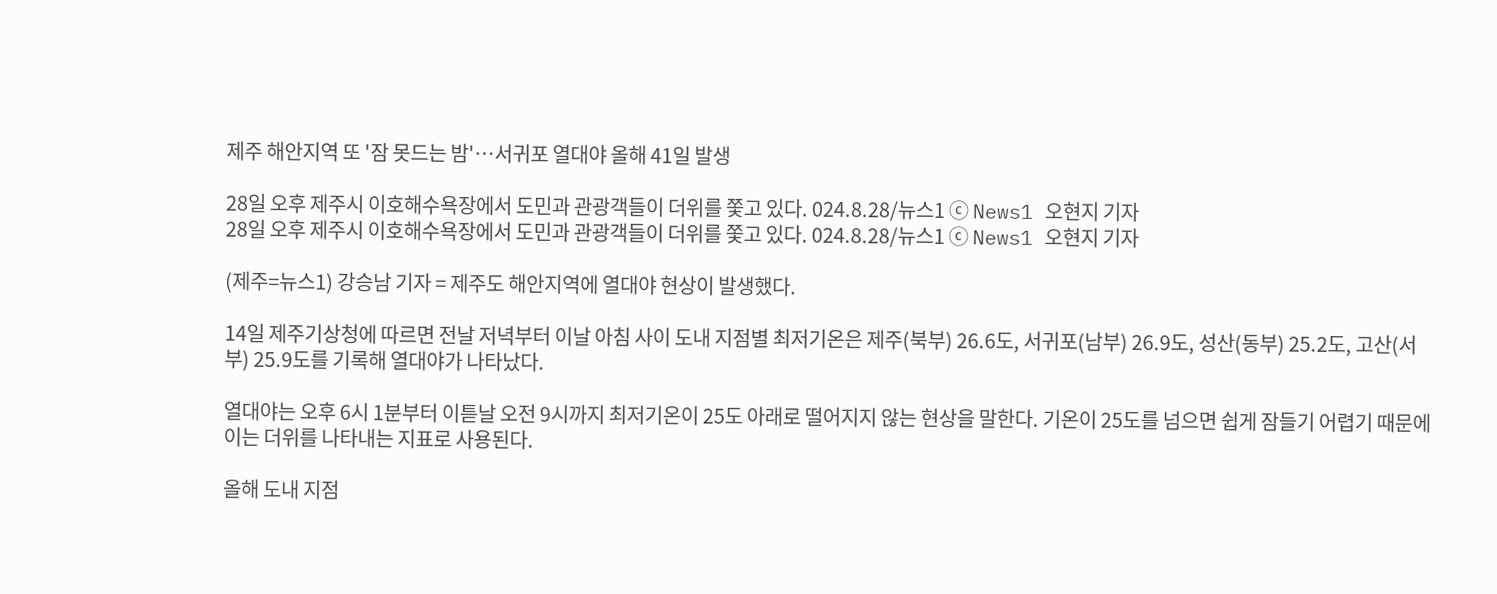제주 해안지역 또 '잠 못드는 밤'…서귀포 열대야 올해 41일 발생

28일 오후 제주시 이호해수욕장에서 도민과 관광객들이 더위를 쫓고 있다. 024.8.28/뉴스1 ⓒ News1 오현지 기자
28일 오후 제주시 이호해수욕장에서 도민과 관광객들이 더위를 쫓고 있다. 024.8.28/뉴스1 ⓒ News1 오현지 기자

(제주=뉴스1) 강승남 기자 = 제주도 해안지역에 열대야 현상이 발생했다.

14일 제주기상청에 따르면 전날 저녁부터 이날 아침 사이 도내 지점별 최저기온은 제주(북부) 26.6도, 서귀포(남부) 26.9도, 성산(동부) 25.2도, 고산(서부) 25.9도를 기록해 열대야가 나타났다.

열대야는 오후 6시 1분부터 이튿날 오전 9시까지 최저기온이 25도 아래로 떨어지지 않는 현상을 말한다. 기온이 25도를 넘으면 쉽게 잠들기 어렵기 때문에 이는 더위를 나타내는 지표로 사용된다.

올해 도내 지점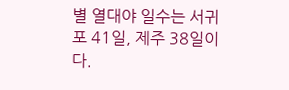별 열대야 일수는 서귀포 41일, 제주 38일이다.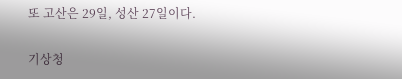또 고산은 29일, 성산 27일이다.

기상청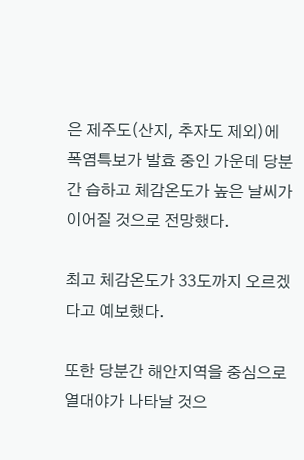은 제주도(산지, 추자도 제외)에 폭염특보가 발효 중인 가운데 당분간 습하고 체감온도가 높은 날씨가 이어질 것으로 전망했다.

최고 체감온도가 33도까지 오르겠다고 예보했다.

또한 당분간 해안지역을 중심으로 열대야가 나타날 것으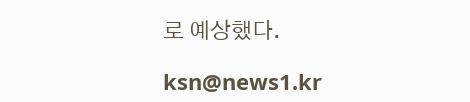로 예상했다.

ksn@news1.kr